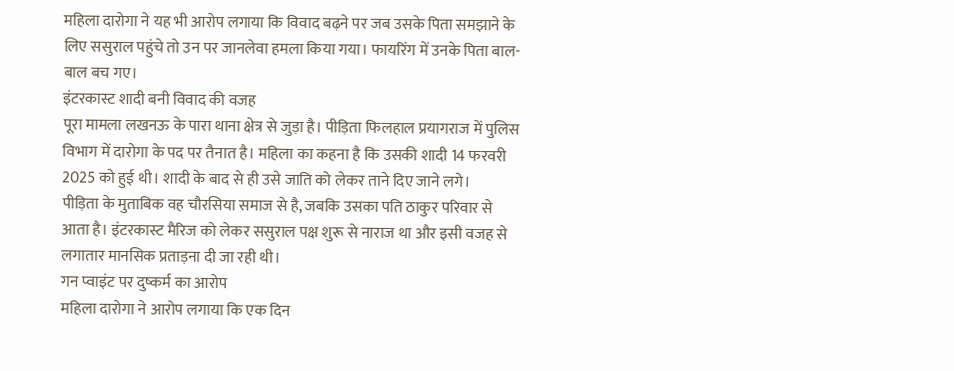महिला दारोगा ने यह भी आरोप लगाया कि विवाद बढ़ने पर जब उसके पिता समझाने के लिए ससुराल पहुंचे तो उन पर जानलेवा हमला किया गया। फायरिंग में उनके पिता बाल-बाल बच गए।
इंटरकास्ट शादी बनी विवाद की वजह
पूरा मामला लखनऊ के पारा थाना क्षेत्र से जुड़ा है। पीड़िता फिलहाल प्रयागराज में पुलिस विभाग में दारोगा के पद पर तैनात है। महिला का कहना है कि उसकी शादी 14 फरवरी 2025 को हुई थी। शादी के बाद से ही उसे जाति को लेकर ताने दिए जाने लगे।
पीड़िता के मुताबिक वह चौरसिया समाज से है, जबकि उसका पति ठाकुर परिवार से आता है। इंटरकास्ट मैरिज को लेकर ससुराल पक्ष शुरू से नाराज था और इसी वजह से लगातार मानसिक प्रताड़ना दी जा रही थी।
गन प्वाइंट पर दुष्कर्म का आरोप
महिला दारोगा ने आरोप लगाया कि एक दिन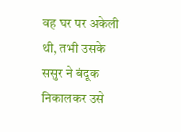वह घर पर अकेली थी, तभी उसके ससुर ने बंदूक निकालकर उसे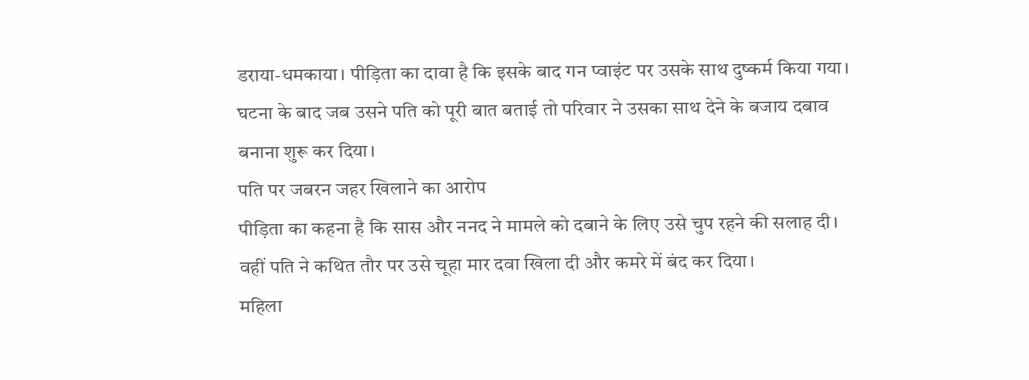डराया-धमकाया। पीड़िता का दावा है कि इसके बाद गन प्वाइंट पर उसके साथ दुष्कर्म किया गया।
घटना के बाद जब उसने पति को पूरी बात बताई तो परिवार ने उसका साथ देने के बजाय दबाव बनाना शुरू कर दिया।
पति पर जबरन जहर खिलाने का आरोप
पीड़िता का कहना है कि सास और ननद ने मामले को दबाने के लिए उसे चुप रहने की सलाह दी। वहीं पति ने कथित तौर पर उसे चूहा मार दवा खिला दी और कमरे में बंद कर दिया।
महिला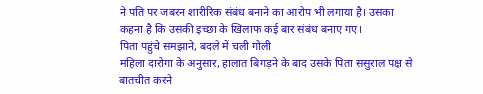ने पति पर जबरन शारीरिक संबंध बनाने का आरोप भी लगाया है। उसका कहना है कि उसकी इच्छा के खिलाफ कई बार संबंध बनाए गए।
पिता पहुंचे समझाने, बदले में चली गोली
महिला दारोगा के अनुसार, हालात बिगड़ने के बाद उसके पिता ससुराल पक्ष से बातचीत करने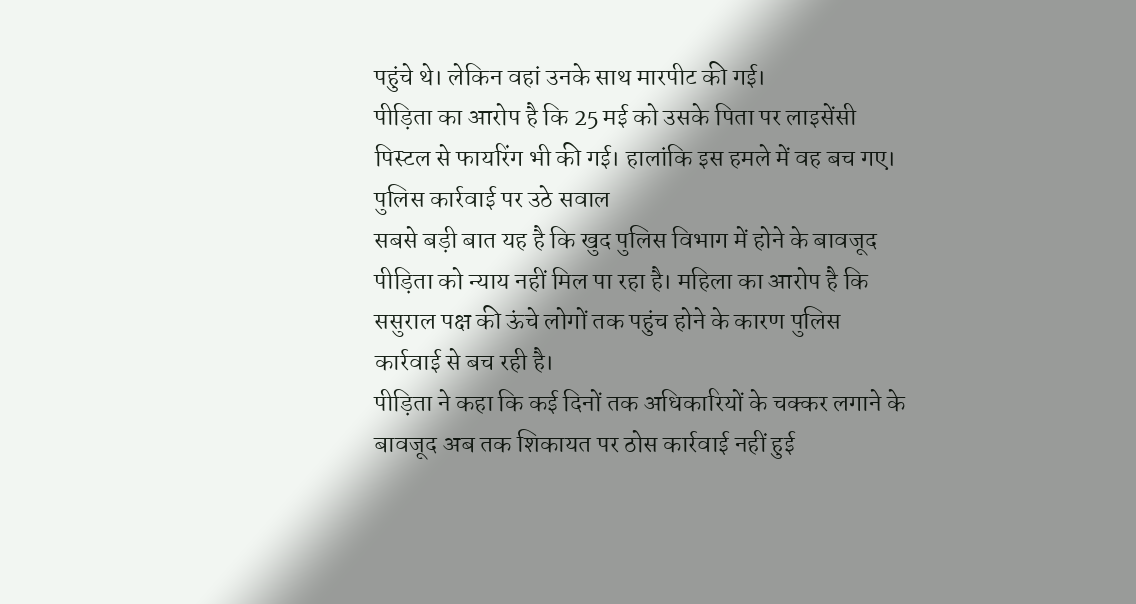पहुंचे थे। लेकिन वहां उनके साथ मारपीट की गई।
पीड़िता का आरोप है कि 25 मई को उसके पिता पर लाइसेंसी पिस्टल से फायरिंग भी की गई। हालांकि इस हमले में वह बच गए।
पुलिस कार्रवाई पर उठे सवाल
सबसे बड़ी बात यह है कि खुद पुलिस विभाग में होने के बावजूद पीड़िता को न्याय नहीं मिल पा रहा है। महिला का आरोप है कि ससुराल पक्ष की ऊंचे लोगों तक पहुंच होने के कारण पुलिस कार्रवाई से बच रही है।
पीड़िता ने कहा कि कई दिनों तक अधिकारियों के चक्कर लगाने के बावजूद अब तक शिकायत पर ठोस कार्रवाई नहीं हुई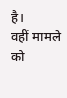है।
वहीं मामले को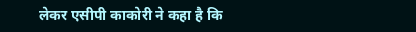लेकर एसीपी काकोरी ने कहा है कि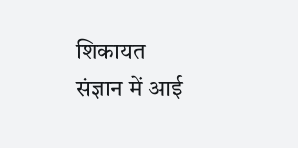शिकायत संज्ञान में आई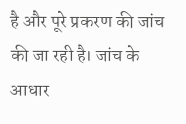है और पूरे प्रकरण की जांच की जा रही है। जांच के आधार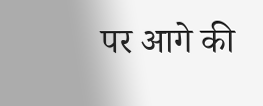पर आगे की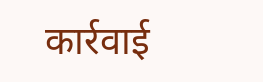कार्रवाई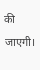की जाएगी।